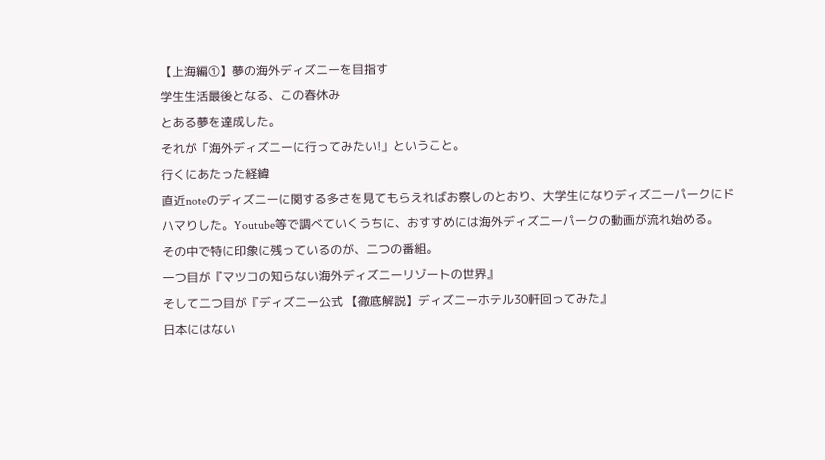【上海編①】夢の海外ディズニーを目指す
学生生活最後となる、この春休み
とある夢を達成した。
それが「海外ディズニーに行ってみたい!」ということ。
行くにあたった経緯
直近noteのディズニーに関する多さを見てもらえればお察しのとおり、大学生になりディズニーパークにドハマりした。Youtube等で調べていくうちに、おすすめには海外ディズニーパークの動画が流れ始める。
その中で特に印象に残っているのが、二つの番組。
一つ目が『マツコの知らない海外ディズニーリゾートの世界』
そして二つ目が『ディズニー公式 【徹底解説】ディズニーホテル30軒回ってみた』
日本にはない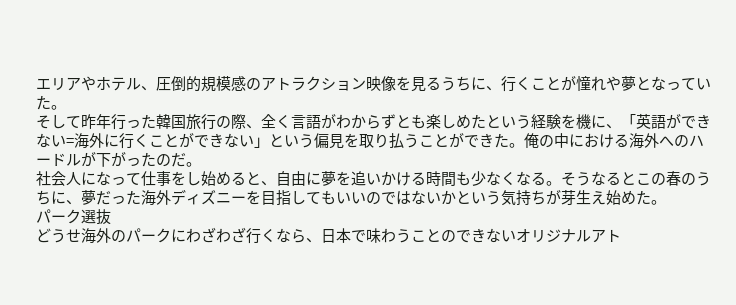エリアやホテル、圧倒的規模感のアトラクション映像を見るうちに、行くことが憧れや夢となっていた。
そして昨年行った韓国旅行の際、全く言語がわからずとも楽しめたという経験を機に、「英語ができない=海外に行くことができない」という偏見を取り払うことができた。俺の中における海外へのハードルが下がったのだ。
社会人になって仕事をし始めると、自由に夢を追いかける時間も少なくなる。そうなるとこの春のうちに、夢だった海外ディズニーを目指してもいいのではないかという気持ちが芽生え始めた。
パーク選抜
どうせ海外のパークにわざわざ行くなら、日本で味わうことのできないオリジナルアト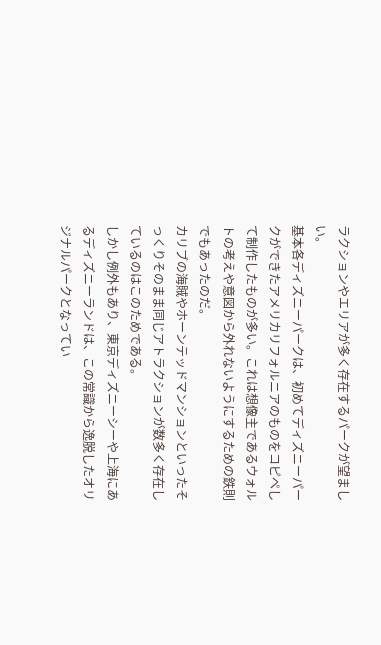ラクションやエリアが多く存在するパークが望ましい。
基本各ディズニーパークは、初めてディズニーパークができたアメリカリフォルニアのものをコピペして制作したものが多い。これは想像主であるウォルトの考えや意図から外れないようにするための鉄則でもあったのだ。
カリブの海賊やホーンテッドマンションといったそっくりそのまま同じアトラクションが数多く存在しているのはこのためである。
しかし例外もあり、東京ディズニーシーや上海にあるディズニーランドは、この常識から逸脱したオリジナルパークとなってい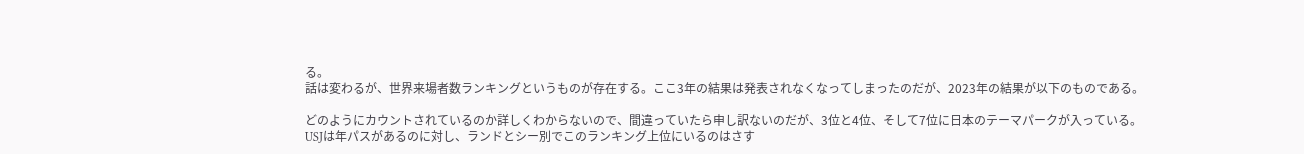る。
話は変わるが、世界来場者数ランキングというものが存在する。ここ3年の結果は発表されなくなってしまったのだが、2023年の結果が以下のものである。

どのようにカウントされているのか詳しくわからないので、間違っていたら申し訳ないのだが、3位と4位、そして7位に日本のテーマパークが入っている。
USJは年パスがあるのに対し、ランドとシー別でこのランキング上位にいるのはさす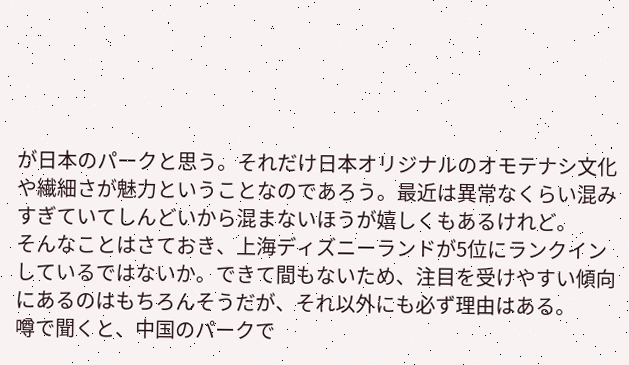が日本のパークと思う。それだけ日本オリジナルのオモテナシ文化や繊細さが魅力ということなのであろう。最近は異常なくらい混みすぎていてしんどいから混まないほうが嬉しくもあるけれど。
そんなことはさておき、上海ディズニーランドが5位にランクインしているではないか。できて間もないため、注目を受けやすい傾向にあるのはもちろんそうだが、それ以外にも必ず理由はある。
噂で聞くと、中国のパークで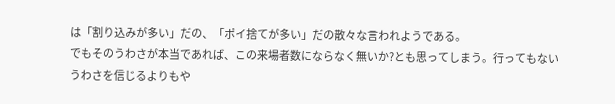は「割り込みが多い」だの、「ポイ捨てが多い」だの散々な言われようである。
でもそのうわさが本当であれば、この来場者数にならなく無いか?とも思ってしまう。行ってもないうわさを信じるよりもや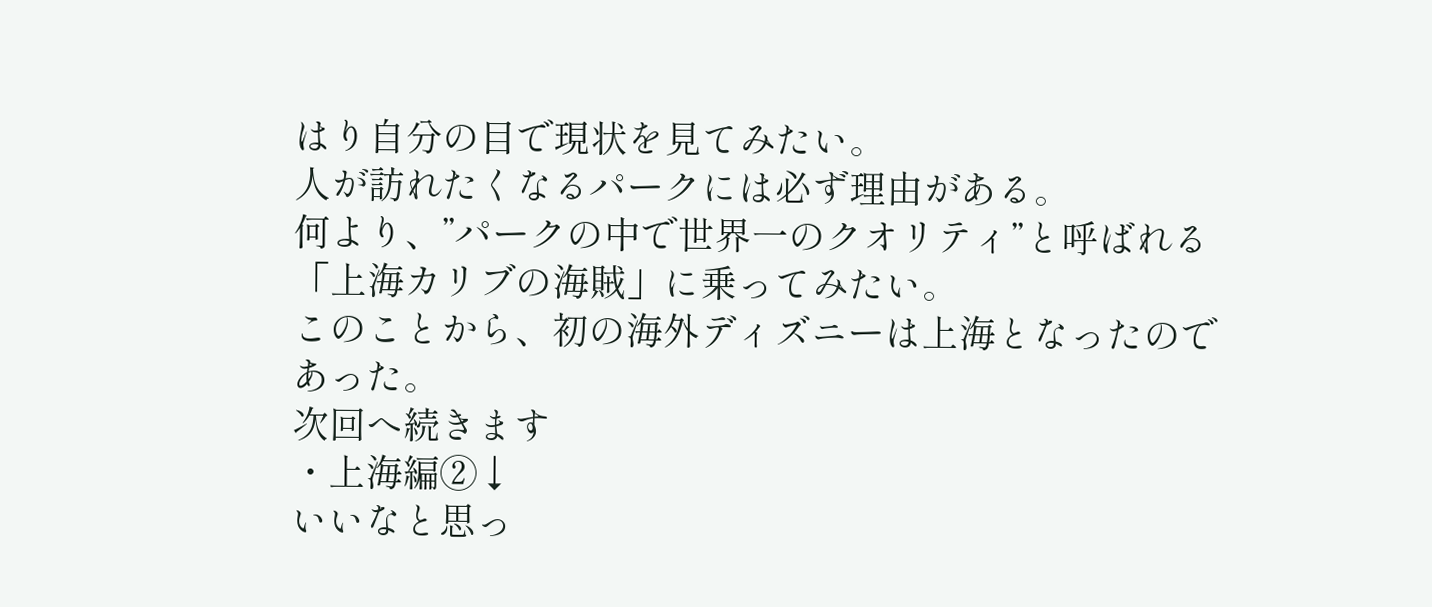はり自分の目で現状を見てみたい。
人が訪れたくなるパークには必ず理由がある。
何より、”パークの中で世界一のクオリティ”と呼ばれる「上海カリブの海賊」に乗ってみたい。
このことから、初の海外ディズニーは上海となったのであった。
次回へ続きます
・上海編②↓
いいなと思っ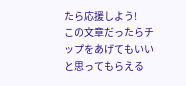たら応援しよう!
この文章だったらチップをあげてもいいと思ってもらえる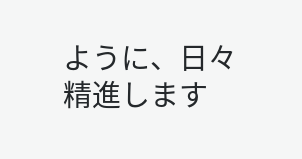ように、日々精進します